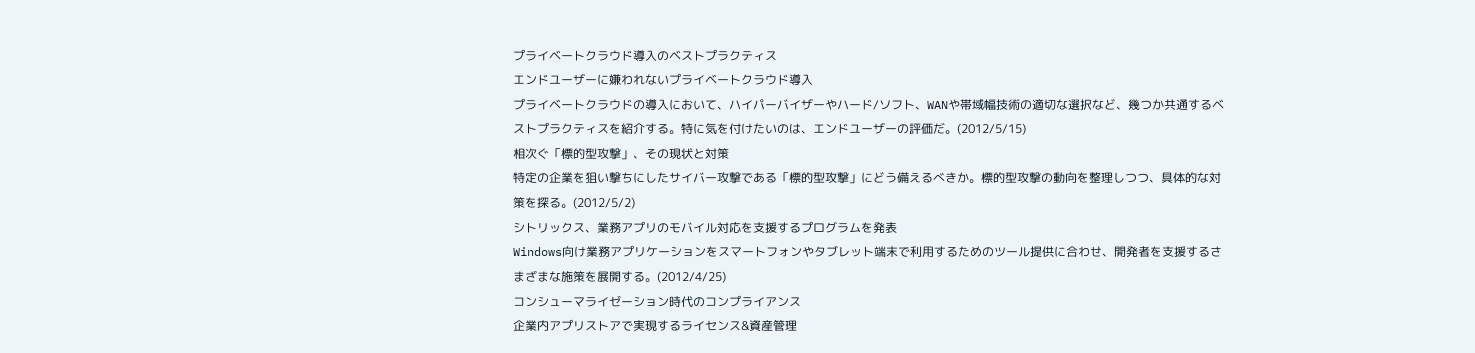プライベートクラウド導入のベストプラクティス
エンドユーザーに嫌われないプライベートクラウド導入
プライベートクラウドの導入において、ハイパーバイザーやハード/ソフト、WANや帯域幅技術の適切な選択など、幾つか共通するベストプラクティスを紹介する。特に気を付けたいのは、エンドユーザーの評価だ。(2012/5/15)
相次ぐ「標的型攻撃」、その現状と対策
特定の企業を狙い撃ちにしたサイバー攻撃である「標的型攻撃」にどう備えるべきか。標的型攻撃の動向を整理しつつ、具体的な対策を探る。(2012/5/2)
シトリックス、業務アプリのモバイル対応を支援するプログラムを発表
Windows向け業務アプリケーションをスマートフォンやタブレット端末で利用するためのツール提供に合わせ、開発者を支援するさまざまな施策を展開する。(2012/4/25)
コンシューマライゼーション時代のコンプライアンス
企業内アプリストアで実現するライセンス&資産管理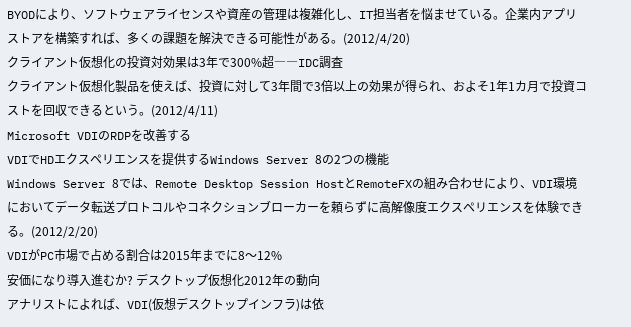BYODにより、ソフトウェアライセンスや資産の管理は複雑化し、IT担当者を悩ませている。企業内アプリストアを構築すれば、多くの課題を解決できる可能性がある。(2012/4/20)
クライアント仮想化の投資対効果は3年で300%超――IDC調査
クライアント仮想化製品を使えば、投資に対して3年間で3倍以上の効果が得られ、およそ1年1カ月で投資コストを回収できるという。(2012/4/11)
Microsoft VDIのRDPを改善する
VDIでHDエクスペリエンスを提供するWindows Server 8の2つの機能
Windows Server 8では、Remote Desktop Session HostとRemoteFXの組み合わせにより、VDI環境においてデータ転送プロトコルやコネクションブローカーを頼らずに高解像度エクスペリエンスを体験できる。(2012/2/20)
VDIがPC市場で占める割合は2015年までに8〜12%
安価になり導入進むか? デスクトップ仮想化2012年の動向
アナリストによれば、VDI(仮想デスクトップインフラ)は依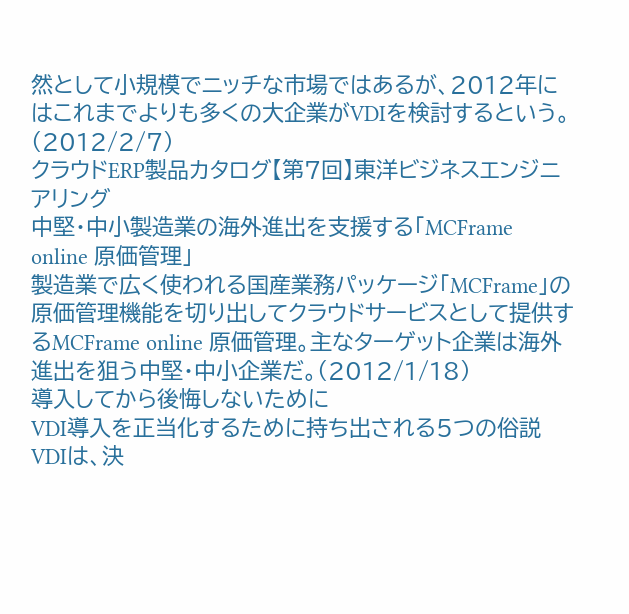然として小規模でニッチな市場ではあるが、2012年にはこれまでよりも多くの大企業がVDIを検討するという。(2012/2/7)
クラウドERP製品カタログ【第7回】東洋ビジネスエンジニアリング
中堅・中小製造業の海外進出を支援する「MCFrame online 原価管理」
製造業で広く使われる国産業務パッケージ「MCFrame」の原価管理機能を切り出してクラウドサービスとして提供するMCFrame online 原価管理。主なターゲット企業は海外進出を狙う中堅・中小企業だ。(2012/1/18)
導入してから後悔しないために
VDI導入を正当化するために持ち出される5つの俗説
VDIは、決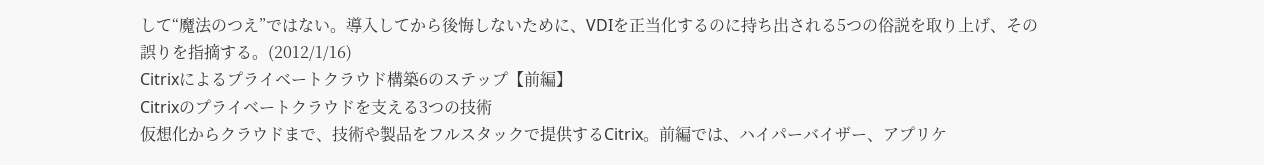して“魔法のつえ”ではない。導入してから後悔しないために、VDIを正当化するのに持ち出される5つの俗説を取り上げ、その誤りを指摘する。(2012/1/16)
Citrixによるプライベートクラウド構築6のステップ【前編】
Citrixのプライベートクラウドを支える3つの技術
仮想化からクラウドまで、技術や製品をフルスタックで提供するCitrix。前編では、ハイパーバイザー、アプリケ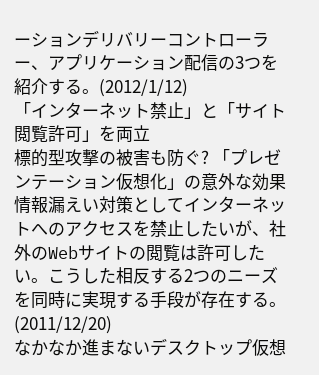ーションデリバリーコントローラー、アプリケーション配信の3つを紹介する。(2012/1/12)
「インターネット禁止」と「サイト閲覧許可」を両立
標的型攻撃の被害も防ぐ? 「プレゼンテーション仮想化」の意外な効果
情報漏えい対策としてインターネットへのアクセスを禁止したいが、社外のWebサイトの閲覧は許可したい。こうした相反する2つのニーズを同時に実現する手段が存在する。(2011/12/20)
なかなか進まないデスクトップ仮想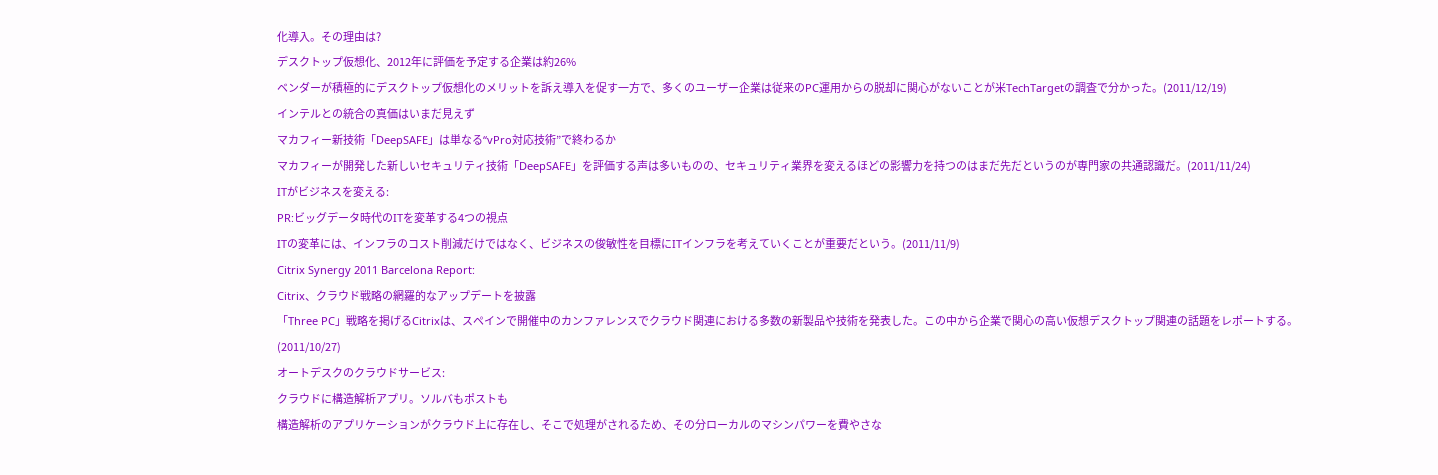化導入。その理由は?
デスクトップ仮想化、2012年に評価を予定する企業は約26%
ベンダーが積極的にデスクトップ仮想化のメリットを訴え導入を促す一方で、多くのユーザー企業は従来のPC運用からの脱却に関心がないことが米TechTargetの調査で分かった。(2011/12/19)
インテルとの統合の真価はいまだ見えず
マカフィー新技術「DeepSAFE」は単なる“vPro対応技術”で終わるか
マカフィーが開発した新しいセキュリティ技術「DeepSAFE」を評価する声は多いものの、セキュリティ業界を変えるほどの影響力を持つのはまだ先だというのが専門家の共通認識だ。(2011/11/24)
ITがビジネスを変える:
PR:ビッグデータ時代のITを変革する4つの視点
ITの変革には、インフラのコスト削減だけではなく、ビジネスの俊敏性を目標にITインフラを考えていくことが重要だという。(2011/11/9)
Citrix Synergy 2011 Barcelona Report:
Citrix、クラウド戦略の網羅的なアップデートを披露
「Three PC」戦略を掲げるCitrixは、スペインで開催中のカンファレンスでクラウド関連における多数の新製品や技術を発表した。この中から企業で関心の高い仮想デスクトップ関連の話題をレポートする。(2011/10/27)
オートデスクのクラウドサービス:
クラウドに構造解析アプリ。ソルバもポストも
構造解析のアプリケーションがクラウド上に存在し、そこで処理がされるため、その分ローカルのマシンパワーを費やさな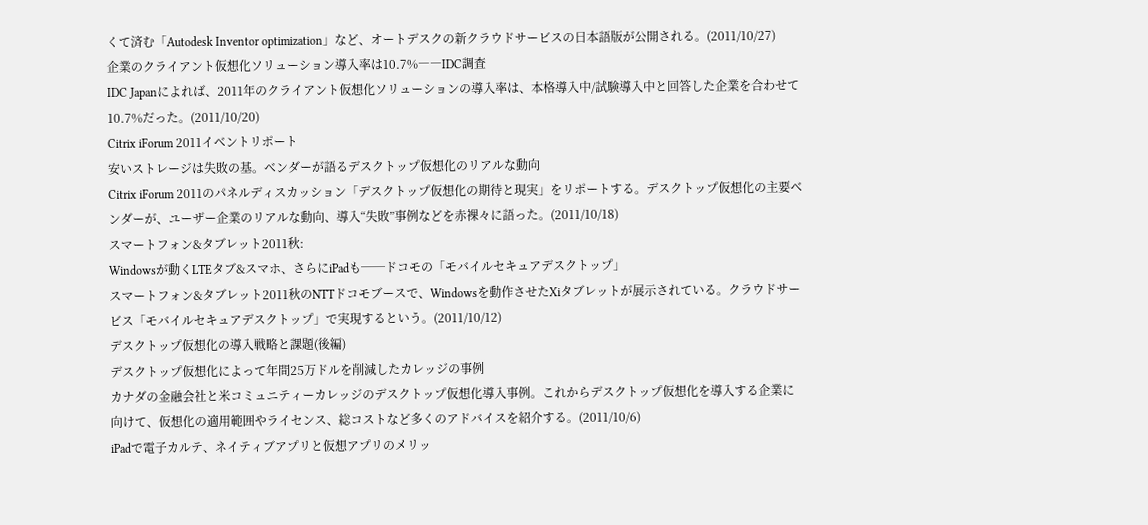くて済む「Autodesk Inventor optimization」など、オートデスクの新クラウドサービスの日本語版が公開される。(2011/10/27)
企業のクライアント仮想化ソリューション導入率は10.7%――IDC調査
IDC Japanによれば、2011年のクライアント仮想化ソリューションの導入率は、本格導入中/試験導入中と回答した企業を合わせて10.7%だった。(2011/10/20)
Citrix iForum 2011イベントリポート
安いストレージは失敗の基。ベンダーが語るデスクトップ仮想化のリアルな動向
Citrix iForum 2011のパネルディスカッション「デスクトップ仮想化の期待と現実」をリポートする。デスクトップ仮想化の主要ベンダーが、ユーザー企業のリアルな動向、導入“失敗”事例などを赤裸々に語った。(2011/10/18)
スマートフォン&タブレット2011秋:
Windowsが動くLTEタブ&スマホ、さらにiPadも──ドコモの「モバイルセキュアデスクトップ」
スマートフォン&タブレット2011秋のNTTドコモブースで、Windowsを動作させたXiタブレットが展示されている。クラウドサービス「モバイルセキュアデスクトップ」で実現するという。(2011/10/12)
デスクトップ仮想化の導入戦略と課題(後編)
デスクトップ仮想化によって年間25万ドルを削減したカレッジの事例
カナダの金融会社と米コミュニティーカレッジのデスクトップ仮想化導入事例。これからデスクトップ仮想化を導入する企業に向けて、仮想化の適用範囲やライセンス、総コストなど多くのアドバイスを紹介する。(2011/10/6)
iPadで電子カルテ、ネイティブアプリと仮想アプリのメリッ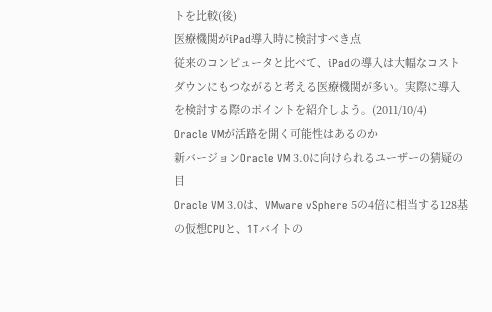トを比較(後)
医療機関がiPad導入時に検討すべき点
従来のコンピュータと比べて、iPadの導入は大幅なコストダウンにもつながると考える医療機関が多い。実際に導入を検討する際のポイントを紹介しよう。(2011/10/4)
Oracle VMが活路を開く可能性はあるのか
新バージョンOracle VM 3.0に向けられるユーザーの猜疑の目
Oracle VM 3.0は、VMware vSphere 5の4倍に相当する128基の仮想CPUと、1Tバイトの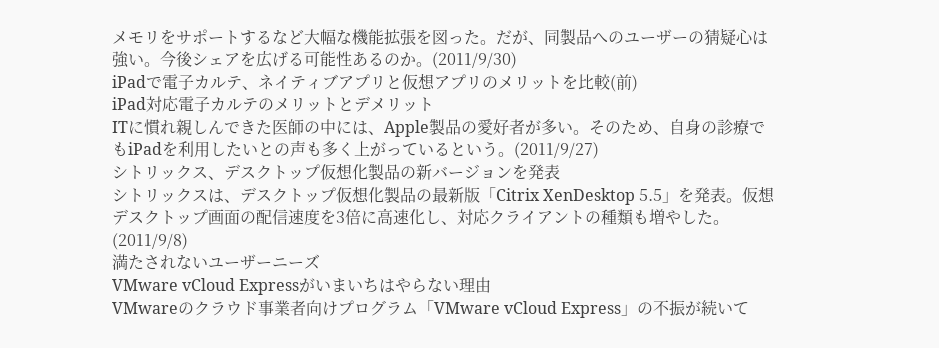メモリをサポートするなど大幅な機能拡張を図った。だが、同製品へのユーザーの猜疑心は強い。今後シェアを広げる可能性あるのか。(2011/9/30)
iPadで電子カルテ、ネイティブアプリと仮想アプリのメリットを比較(前)
iPad対応電子カルテのメリットとデメリット
ITに慣れ親しんできた医師の中には、Apple製品の愛好者が多い。そのため、自身の診療でもiPadを利用したいとの声も多く上がっているという。(2011/9/27)
シトリックス、デスクトップ仮想化製品の新バージョンを発表
シトリックスは、デスクトップ仮想化製品の最新版「Citrix XenDesktop 5.5」を発表。仮想デスクトップ画面の配信速度を3倍に高速化し、対応クライアントの種類も増やした。(2011/9/8)
満たされないユーザーニーズ
VMware vCloud Expressがいまいちはやらない理由
VMwareのクラウド事業者向けプログラム「VMware vCloud Express」の不振が続いて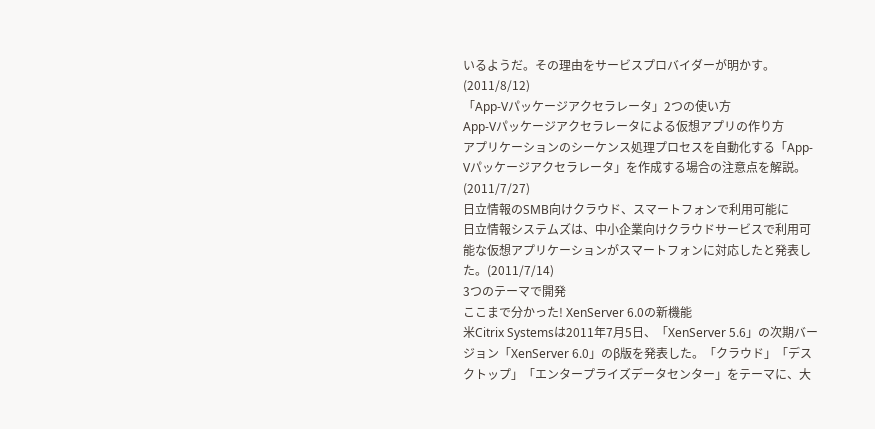いるようだ。その理由をサービスプロバイダーが明かす。(2011/8/12)
「App-Vパッケージアクセラレータ」2つの使い方
App-Vパッケージアクセラレータによる仮想アプリの作り方
アプリケーションのシーケンス処理プロセスを自動化する「App-Vパッケージアクセラレータ」を作成する場合の注意点を解説。(2011/7/27)
日立情報のSMB向けクラウド、スマートフォンで利用可能に
日立情報システムズは、中小企業向けクラウドサービスで利用可能な仮想アプリケーションがスマートフォンに対応したと発表した。(2011/7/14)
3つのテーマで開発
ここまで分かった! XenServer 6.0の新機能
米Citrix Systemsは2011年7月5日、「XenServer 5.6」の次期バージョン「XenServer 6.0」のβ版を発表した。「クラウド」「デスクトップ」「エンタープライズデータセンター」をテーマに、大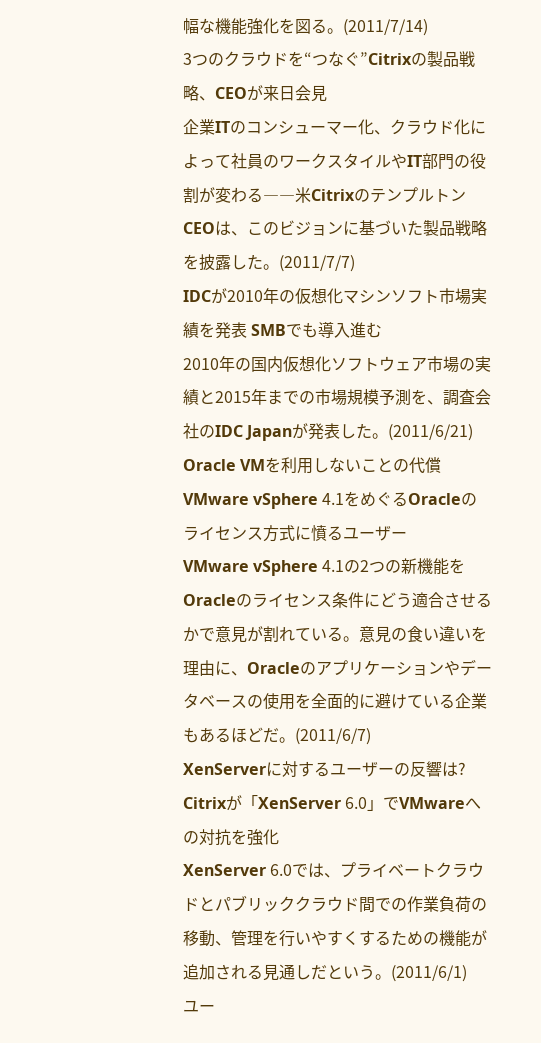幅な機能強化を図る。(2011/7/14)
3つのクラウドを“つなぐ”Citrixの製品戦略、CEOが来日会見
企業ITのコンシューマー化、クラウド化によって社員のワークスタイルやIT部門の役割が変わる――米CitrixのテンプルトンCEOは、このビジョンに基づいた製品戦略を披露した。(2011/7/7)
IDCが2010年の仮想化マシンソフト市場実績を発表 SMBでも導入進む
2010年の国内仮想化ソフトウェア市場の実績と2015年までの市場規模予測を、調査会社のIDC Japanが発表した。(2011/6/21)
Oracle VMを利用しないことの代償
VMware vSphere 4.1をめぐるOracleのライセンス方式に憤るユーザー
VMware vSphere 4.1の2つの新機能をOracleのライセンス条件にどう適合させるかで意見が割れている。意見の食い違いを理由に、Oracleのアプリケーションやデータベースの使用を全面的に避けている企業もあるほどだ。(2011/6/7)
XenServerに対するユーザーの反響は?
Citrixが「XenServer 6.0」でVMwareへの対抗を強化
XenServer 6.0では、プライベートクラウドとパブリッククラウド間での作業負荷の移動、管理を行いやすくするための機能が追加される見通しだという。(2011/6/1)
ユー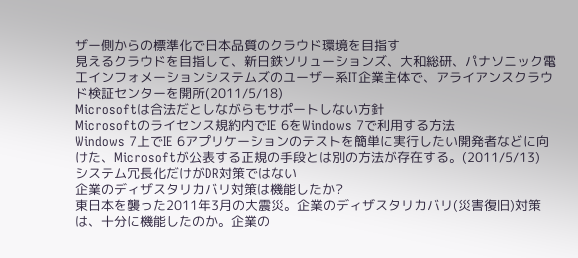ザー側からの標準化で日本品質のクラウド環境を目指す
見えるクラウドを目指して、新日鉄ソリューションズ、大和総研、パナソニック電工インフォメーションシステムズのユーザー系IT企業主体で、アライアンスクラウド検証センターを開所(2011/5/18)
Microsoftは合法だとしながらもサポートしない方針
Microsoftのライセンス規約内でIE 6をWindows 7で利用する方法
Windows 7上でIE 6アプリケーションのテストを簡単に実行したい開発者などに向けた、Microsoftが公表する正規の手段とは別の方法が存在する。(2011/5/13)
システム冗長化だけがDR対策ではない
企業のディザスタリカバリ対策は機能したか?
東日本を襲った2011年3月の大震災。企業のディザスタリカバリ(災害復旧)対策は、十分に機能したのか。企業の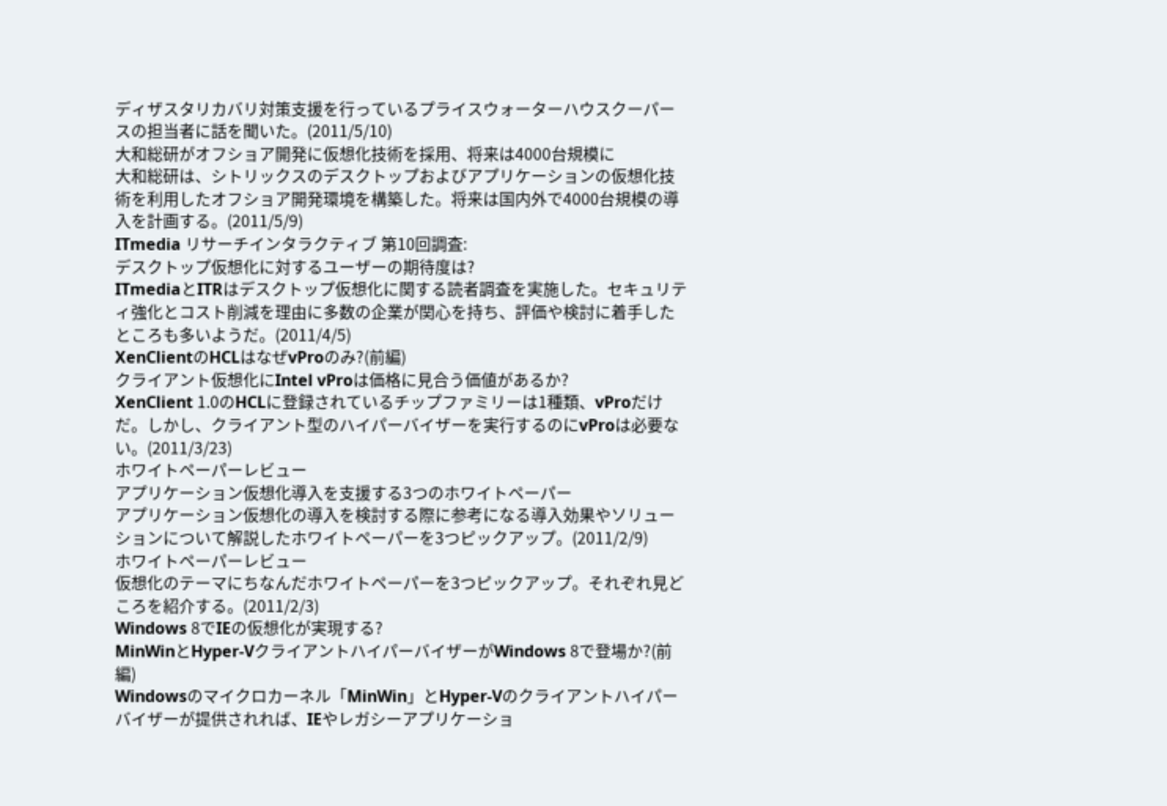ディザスタリカバリ対策支援を行っているプライスウォーターハウスクーパースの担当者に話を聞いた。(2011/5/10)
大和総研がオフショア開発に仮想化技術を採用、将来は4000台規模に
大和総研は、シトリックスのデスクトップおよびアプリケーションの仮想化技術を利用したオフショア開発環境を構築した。将来は国内外で4000台規模の導入を計画する。(2011/5/9)
ITmedia リサーチインタラクティブ 第10回調査:
デスクトップ仮想化に対するユーザーの期待度は?
ITmediaとITRはデスクトップ仮想化に関する読者調査を実施した。セキュリティ強化とコスト削減を理由に多数の企業が関心を持ち、評価や検討に着手したところも多いようだ。(2011/4/5)
XenClientのHCLはなぜvProのみ?(前編)
クライアント仮想化にIntel vProは価格に見合う価値があるか?
XenClient 1.0のHCLに登録されているチップファミリーは1種類、vProだけだ。しかし、クライアント型のハイパーバイザーを実行するのにvProは必要ない。(2011/3/23)
ホワイトペーパーレビュー
アプリケーション仮想化導入を支援する3つのホワイトペーパー
アプリケーション仮想化の導入を検討する際に参考になる導入効果やソリューションについて解説したホワイトペーパーを3つピックアップ。(2011/2/9)
ホワイトペーパーレビュー
仮想化のテーマにちなんだホワイトペーパーを3つピックアップ。それぞれ見どころを紹介する。(2011/2/3)
Windows 8でIEの仮想化が実現する?
MinWinとHyper-VクライアントハイパーバイザーがWindows 8で登場か?(前編)
Windowsのマイクロカーネル「MinWin」とHyper-Vのクライアントハイパーバイザーが提供されれば、IEやレガシーアプリケーショ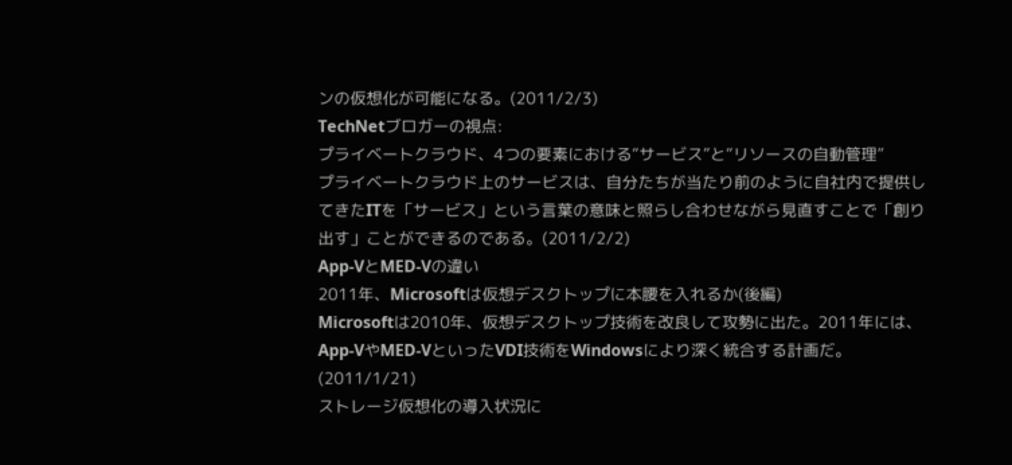ンの仮想化が可能になる。(2011/2/3)
TechNetブロガーの視点:
プライベートクラウド、4つの要素における“サービス”と“リソースの自動管理”
プライベートクラウド上のサービスは、自分たちが当たり前のように自社内で提供してきたITを「サービス」という言葉の意味と照らし合わせながら見直すことで「創り出す」ことができるのである。(2011/2/2)
App-VとMED-Vの違い
2011年、Microsoftは仮想デスクトップに本腰を入れるか(後編)
Microsoftは2010年、仮想デスクトップ技術を改良して攻勢に出た。2011年には、App-VやMED-VといったVDI技術をWindowsにより深く統合する計画だ。(2011/1/21)
ストレージ仮想化の導入状況に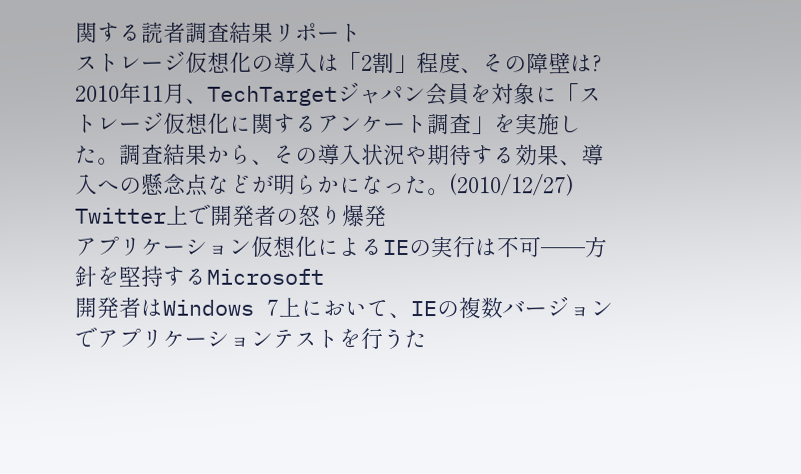関する読者調査結果リポート
ストレージ仮想化の導入は「2割」程度、その障壁は?
2010年11月、TechTargetジャパン会員を対象に「ストレージ仮想化に関するアンケート調査」を実施した。調査結果から、その導入状況や期待する効果、導入への懸念点などが明らかになった。(2010/12/27)
Twitter上で開発者の怒り爆発
アプリケーション仮想化によるIEの実行は不可──方針を堅持するMicrosoft
開発者はWindows 7上において、IEの複数バージョンでアプリケーションテストを行うた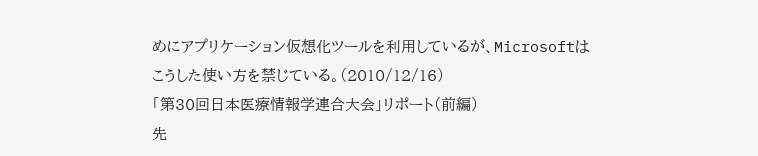めにアプリケーション仮想化ツールを利用しているが、Microsoftはこうした使い方を禁じている。(2010/12/16)
「第30回日本医療情報学連合大会」リポート(前編)
先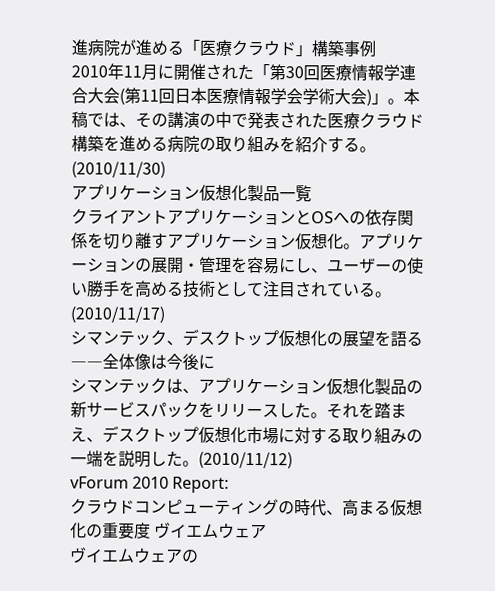進病院が進める「医療クラウド」構築事例
2010年11月に開催された「第30回医療情報学連合大会(第11回日本医療情報学会学術大会)」。本稿では、その講演の中で発表された医療クラウド構築を進める病院の取り組みを紹介する。(2010/11/30)
アプリケーション仮想化製品一覧
クライアントアプリケーションとOSへの依存関係を切り離すアプリケーション仮想化。アプリケーションの展開・管理を容易にし、ユーザーの使い勝手を高める技術として注目されている。(2010/11/17)
シマンテック、デスクトップ仮想化の展望を語る――全体像は今後に
シマンテックは、アプリケーション仮想化製品の新サービスパックをリリースした。それを踏まえ、デスクトップ仮想化市場に対する取り組みの一端を説明した。(2010/11/12)
vForum 2010 Report:
クラウドコンピューティングの時代、高まる仮想化の重要度 ヴイエムウェア
ヴイエムウェアの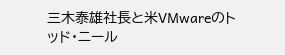三木泰雄社長と米VMwareのトッド・ニール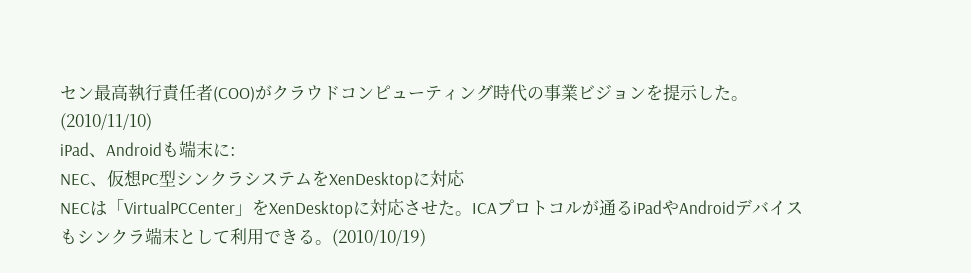セン最高執行責任者(COO)がクラウドコンピューティング時代の事業ビジョンを提示した。(2010/11/10)
iPad、Androidも端末に:
NEC、仮想PC型シンクラシステムをXenDesktopに対応
NECは「VirtualPCCenter」をXenDesktopに対応させた。ICAプロトコルが通るiPadやAndroidデバイスもシンクラ端末として利用できる。(2010/10/19)